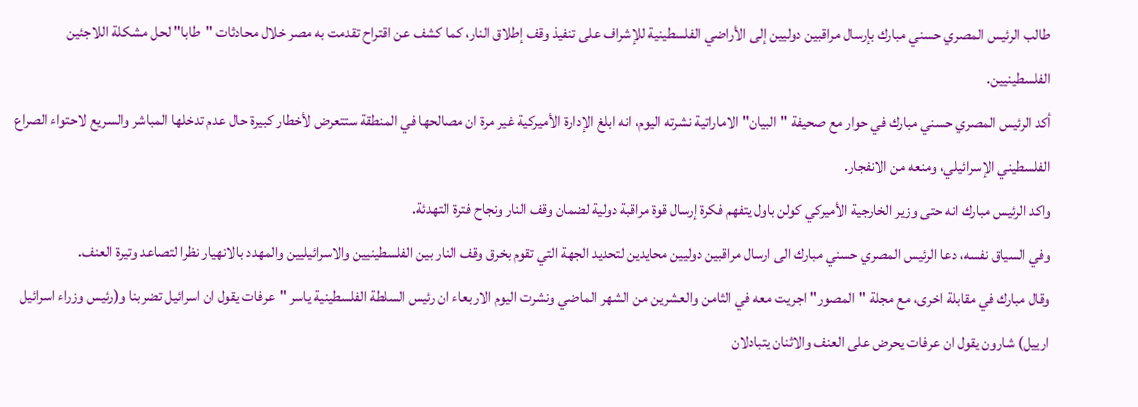طالب الرئيس المصري حسني مبارك بإرسال مراقبين دوليين إلى الأراضي الفلسطينية للإشراف على تنفيذ وقف إطلاق النار، كما كشف عن اقتراح تقدمت به مصر خلال محادثات "طابا" لحل مشكلة اللاجئين الفلسطينيين.
أكد الرئيس المصري حسني مبارك في حوار مع صحيفة "البيان" الاماراتية نشرته اليوم، انه ابلغ الإدارة الأميركية غير مرة ان مصالحها في المنطقة ستتعرض لأخطار كبيرة حال عدم تدخلها المباشر والسريع لاحتواء الصراع الفلسطيني الإسرائيلي، ومنعه من الانفجار.
واكد الرئيس مبارك انه حتى وزير الخارجية الأميركي كولن باول يتفهم فكرة إرسال قوة مراقبة دولية لضمان وقف النار ونجاح فترة التهدئة.
وفي السياق نفسه، دعا الرئيس المصري حسني مبارك الى ارسال مراقبين دوليين محايدين لتحديد الجهة التي تقوم بخرق وقف النار بين الفلسطينيين والاسرائيليين والمهدد بالانهيار نظرا لتصاعد وتيرة العنف.
وقال مبارك في مقابلة اخرى، مع مجلة "المصور" اجريت معه في الثامن والعشرين من الشهر الماضي ونشرت اليوم الاربعاء ان رئيس السلطة الفلسطينية ياسر "عرفات يقول ان اسرائيل تضربنا و(رئيس وزراء اسرائيل ارييل) شارون يقول ان عرفات يحرض على العنف والاثنان يتبادلان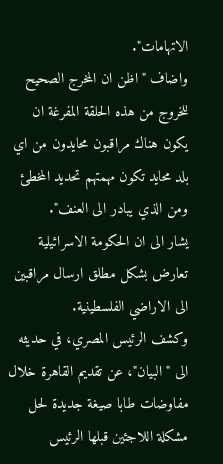الاتهامات".
واضاف "اظن ان المخرج الصحيح للخروج من هذه الحلقة المفرغة ان يكون هناك مراقبون محايدون من اي بلد محايد تكون مهمتهم تحديد المخطئ ومن الذي يبادر الى العنف".
يشار الى ان الحكومة الاسرائيلية تعارض بشكل مطلق ارسال مراقبين الى الاراضي الفلسطينية.
وكشف الرئيس المصري، في حديثه الى "البيان"، عن تقديم القاهرة خلال مفاوضات طابا صيغة جديدة لحل مشكلة اللاجئين قبلها الرئيس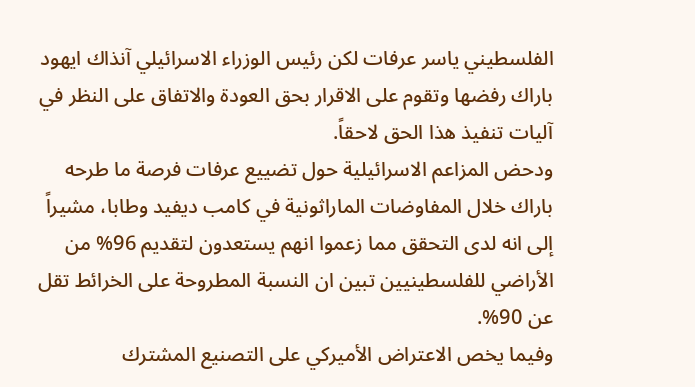الفلسطيني ياسر عرفات لكن رئيس الوزراء الاسرائيلي آنذاك ايهود باراك رفضها وتقوم على الاقرار بحق العودة والاتفاق على النظر في آليات تنفيذ هذا الحق لاحقاً.
ودحض المزاعم الاسرائيلية حول تضييع عرفات فرصة ما طرحه باراك خلال المفاوضات الماراثونية في كامب ديفيد وطابا، مشيراً إلى انه لدى التحقق مما زعموا انهم يستعدون لتقديم 96% من الأراضي للفلسطينيين تبين ان النسبة المطروحة على الخرائط تقل عن 90%.
وفيما يخص الاعتراض الأميركي على التصنيع المشترك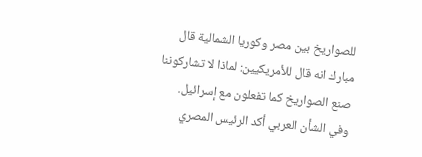للصواريخ بين مصر وكوريا الشمالية قال مبارك انه قال للأمريكيين: لماذا لا تشاركوننا صنع الصواريخ كما تفعلون مع إسرائيل.
وفي الشأن العربي أكد الرئيس المصري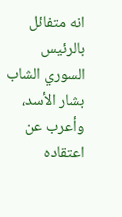انه متفائل بالرئيس السوري الشاب بشار الأسد، وأعرب عن اعتقاده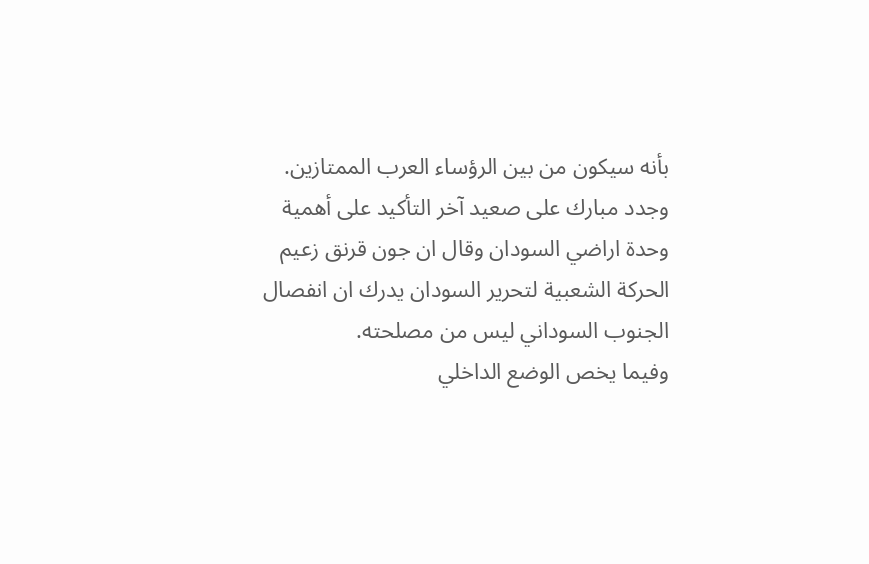بأنه سيكون من بين الرؤساء العرب الممتازين.
وجدد مبارك على صعيد آخر التأكيد على أهمية وحدة اراضي السودان وقال ان جون قرنق زعيم الحركة الشعبية لتحرير السودان يدرك ان انفصال الجنوب السوداني ليس من مصلحته.
وفيما يخص الوضع الداخلي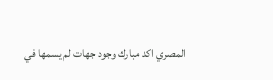المصري اكد مبارك وجود جهات لم يسمها في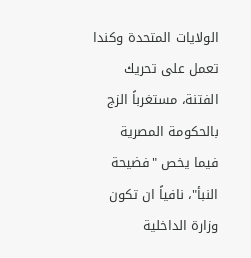الولايات المتحدة وكندا تعمل على تحريك الفتنة، مستغرباً الزج بالحكومة المصرية فيما يخص "فضيحة النبأ"، نافياً ان تكون وزارة الداخلية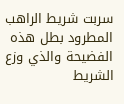سربت شريط الراهب المطرود بطل هذه الفضيحة والذي وزع الشريط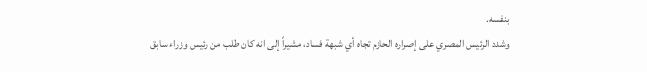بنفسه.
وشدد الرئيس المصري على إصراره الحازم تجاه أي شبهة فساد، مشيراً إلى انه كان طلب من رئيس وزراء سابق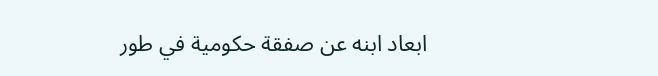ابعاد ابنه عن صفقة حكومية في طور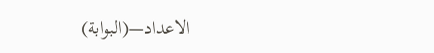الاعداد—(البوابة)